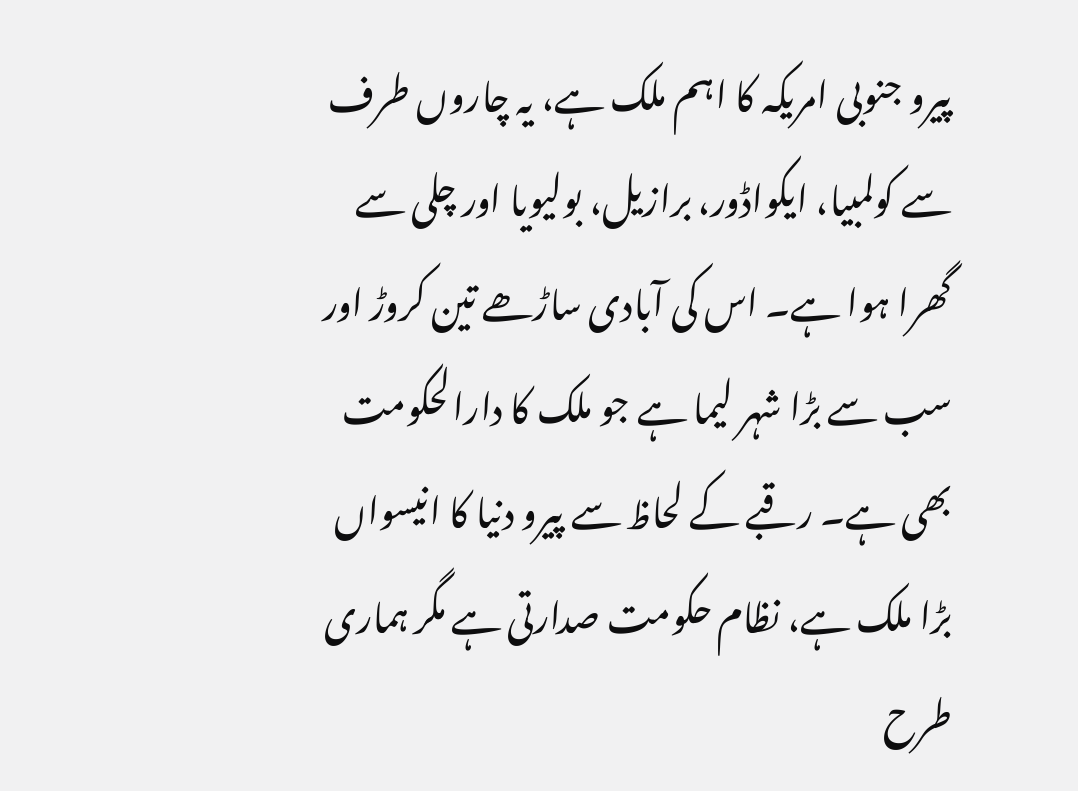پیرو جنوبی امریکہ کا اہم ملک ہے، یہ چاروں طرف سے کولمبیا، ایکواڈور، برازیل، بولیویا اور چلی سے گھرا ہوا ہے۔ اس کی آبادی ساڑھے تین کروڑ اور سب سے بڑا شہر لیما ہے جو ملک کا دارالحکومت بھی ہے۔ رقبے کے لحاظ سے پیرو دنیا کا انیسواں بڑا ملک ہے، نظام حکومت صدارتی ہے مگر ہماری طرح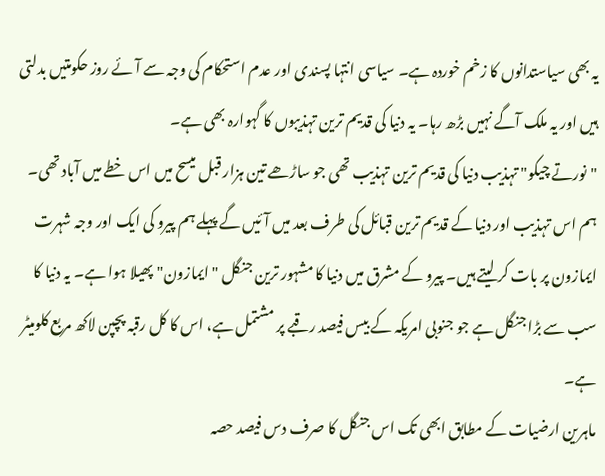یہ بھی سیاستدانوں کا زخم خوردہ ہے۔ سیاسی انتہا پسندی اور عدم استحکام کی وجہ سے آئے روز حکومتیں بدلتی ہیں اور یہ ملک آگے نہیں بڑھ رہا۔ یہ دنیا کی قدیم ترین تہذیبوں کا گہوارہ بھی ہے۔
"نورتے چیکو" تہذیب دنیا کی قدیم ترین تہذیب تھی جو ساڑھے تین ہزار قبل میسح میں اس خطے میں آباد تھی۔ ہم اس تہذیب اور دنیا کے قدیم ترین قبائل کی طرف بعد میں آئیں گے پہلے ہم پیرو کی ایک اور وجہ شہرت ایمازون پر بات کر لیتے ہیں۔ پیرو کے مشرق میں دنیا کا مشہور ترین جنگل "ایمازون" پھیلا ہوا ہے۔ یہ دنیا کا سب سے بڑا جنگل ہے جو جنوبی امریکہ کے بیس فیصد رقبے پر مشتمل ہے، اس کا کل رقبہ پچپن لاکھ مربع کلومیٹر ہے۔
ماہرین ارضیات کے مطابق ابھی تک اس جنگل کا صرف دس فیصد حصہ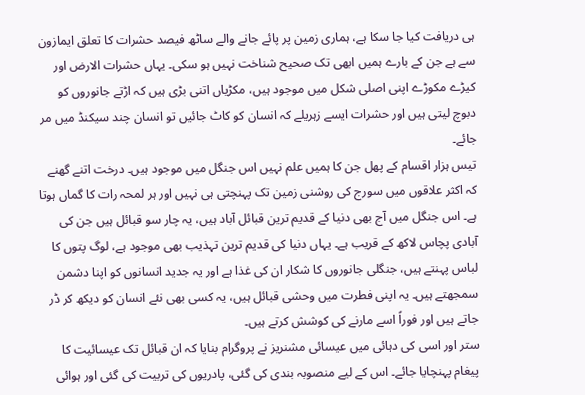ہی دریافت کیا جا سکا ہے، ہماری زمین پر پائے جانے والے ساٹھ فیصد حشرات کا تعلق ایمازون سے ہے جن کے بارے ہمیں ابھی تک صحیح شناخت نہیں ہو سکی۔ یہاں حشرات الارض اور کیڑے مکوڑے اپنی اصلی شکل میں موجود ہیں، مکڑیاں اتنی بڑی ہیں کہ اڑتے جانوروں کو دبوچ لیتی ہیں اور حشرات ایسے زہریلے کہ انسان کو کاٹ جائیں تو انسان چند سیکنڈ میں مر جائے۔
تیس ہزار اقسام کے پھل جن کا ہمیں علم نہیں اس جنگل میں موجود ہیں۔ درخت اتنے گھنے کہ اکثر علاقوں میں سورج کی روشنی زمین تک پہنچتی ہی نہیں اور ہر لمحہ رات کا گماں ہوتا ہے۔ اس جنگل میں آج بھی دنیا کے قدیم ترین قبائل آباد ہیں، یہ چار سو قبائل ہیں جن کی آبادی پچاس لاکھ کے قریب ہے۔ یہاں دنیا کی قدیم ترین تہذیب بھی موجود ہے، لوگ پتوں کا لباس پہنتے ہیں، جنگلی جانوروں کا شکار ان کی غذا ہے اور یہ جدید انسانوں کو اپنا دشمن سمجھتے ہیں۔ یہ اپنی فطرت میں وحشی قبائل ہیں، یہ کسی بھی نئے انسان کو دیکھ کر ڈر جاتے ہیں اور فوراً اسے مارنے کی کوشش کرتے ہیں۔
ستر اور اسی کی دہائی میں عیسائی مشنریز نے پروگرام بنایا کہ ان قبائل تک عیسائیت کا پیغام پہنچایا جائے۔ اس کے لیے منصوبہ بندی کی گئی، پادریوں کی تربیت کی گئی اور ہوائی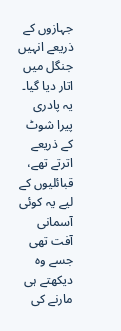جہازوں کے ذریعے انہیں جنگل میں اتار دیا گیا۔ یہ پادری پیرا شوٹ کے ذریعے اترتے تھے، قبائلیوں کے لیے یہ کوئی آسمانی آفت تھی جسے وہ دیکھتے ہی مارنے کی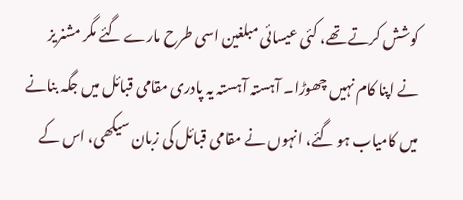کوشش کرتے تھے، کئی عیسائی مبلغین اسی طرح مارے گئے مگر مشنریز نے اپنا کام نہیں چھوڑا۔ آہستہ آہستہ یہ پادری مقامی قبائل میں جگہ بنانے میں کامیاب ہو گئے، انہوں نے مقامی قبائل کی زبان سیکھی، اس کے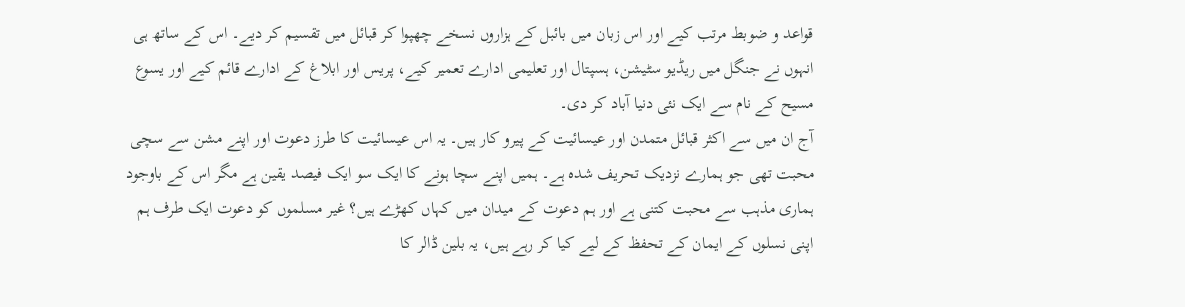قواعد و ضوبط مرتب کیے اور اس زبان میں بائبل کے ہزاروں نسخے چھپوا کر قبائل میں تقسیم کر دیے۔ اس کے ساتھ ہی انہوں نے جنگل میں ریڈیو سٹیشن، ہسپتال اور تعلیمی ادارے تعمیر کیے، پریس اور ابلاغ کے ادارے قائم کیے اور یسوع مسیح کے نام سے ایک نئی دنیا آباد کر دی۔
آج ان میں سے اکثر قبائل متمدن اور عیسائیت کے پیرو کار ہیں۔ یہ اس عیسائیت کا طرز دعوت اور اپنے مشن سے سچی محبت تھی جو ہمارے نزدیک تحریف شدہ ہے۔ ہمیں اپنے سچا ہونے کا ایک سو ایک فیصد یقین ہے مگر اس کے باوجود ہماری مذہب سے محبت کتنی ہے اور ہم دعوت کے میدان میں کہاں کھڑے ہیں؟ غیر مسلموں کو دعوت ایک طرف ہم اپنی نسلوں کے ایمان کے تحفظ کے لیے کیا کر رہے ہیں، یہ بلین ڈالر کا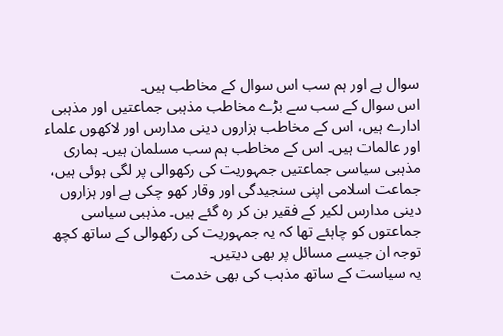سوال ہے اور ہم سب اس سوال کے مخاطب ہیں۔
اس سوال کے سب سے بڑے مخاطب مذہبی جماعتیں اور مذہبی ادارے ہیں، اس کے مخاطب ہزاروں دینی مدارس اور لاکھوں علماء اور عالمات ہیں۔ اس کے مخاطب ہم سب مسلمان ہیں۔ ہماری مذہبی سیاسی جماعتیں جمہوریت کی رکھوالی پر لگی ہوئی ہیں، جماعت اسلامی اپنی سنجیدگی اور وقار کھو چکی ہے اور ہزاروں دینی مدارس لکیر کے فقیر بن کر رہ گئے ہیں۔ مذہبی سیاسی جماعتوں کو چاہئے تھا کہ یہ جمہوریت کی رکھوالی کے ساتھ کچھ توجہ ان جیسے مسائل پر بھی دیتیں۔
یہ سیاست کے ساتھ مذہب کی بھی خدمت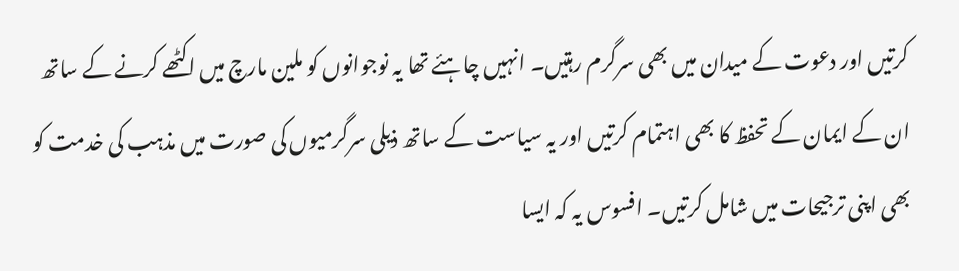کرتیں اور دعوت کے میدان میں بھی سرگرم رہتیں۔ انہیں چاہئے تھا یہ نوجوانوں کو ملین مارچ میں اکٹھے کرنے کے ساتھ ان کے ایمان کے تحفظ کا بھی اہتمام کرتیں اور یہ سیاست کے ساتھ ذیلی سرگرمیوں کی صورت میں مذہب کی خدمت کو بھی اپنی ترجیحات میں شامل کرتیں۔ افسوس یہ کہ ایسا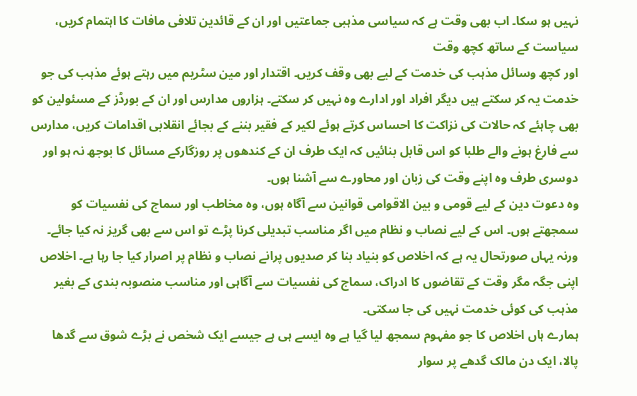نہیں ہو سکا۔ اب بھی وقت ہے کہ سیاسی مذہبی جماعتیں اور ان کے قائدین تلافی مافات کا اہتمام کریں، سیاست کے ساتھ کچھ وقت
اور کچھ وسائل مذہب کی خدمت کے لیے بھی وقف کریں۔ اقتدار اور مین سٹریم میں رہتے ہوئے مذہب کی جو خدمت یہ کر سکتے ہیں دیگر افراد اور ادارے وہ نہیں کر سکتے۔ ہزاروں مدارس اور ان کے بورڈز کے مسئولین کو بھی چاہئے کہ حالات کی نزاکت کا احساس کرتے ہوئے لکیر کے فقیر بننے کے بجائے انقلابی اقدامات کریں، مدارس سے فارغ ہونے والے طلبا کو اس قابل بنائیں کہ ایک طرف ان کے کندھوں پر روزگارکے مسائل کا بوجھ نہ ہو اور دوسری طرف وہ اپنے وقت کی زبان اور محاورے سے آشنا ہوں۔
وہ دعوت دین کے لیے قومی و بین الاقوامی قوانین سے آگاہ ہوں، وہ مخاطب اور سماج کی نفسیات کو سمجھتے ہوں۔ اس کے لیے نصاب و نظام میں اگر مناسب تبدیلی کرنا پڑے تو اس سے بھی گریز نہ کیا جائے۔ ورنہ یہاں صورتحال یہ ہے کہ اخلاص کو بنیاد بنا کر صدیوں پرانے نصاب و نظام پر اصرار کیا جا رہا ہے۔ اخلاص اپنی جگہ مگر وقت کے تقاضوں کا ادراک، سماج کی نفسیات سے آگاہی اور مناسب منصوبہ بندی کے بغیر مذہب کی کوئی خدمت نہیں کی جا سکتی۔
ہمارے ہاں اخلاص کا جو مفہوم سمجھ لیا گیا ہے وہ ایسے ہی ہے جیسے ایک شخص نے بڑے شوق سے گدھا پالا، ایک دن مالک گدھے پر سوار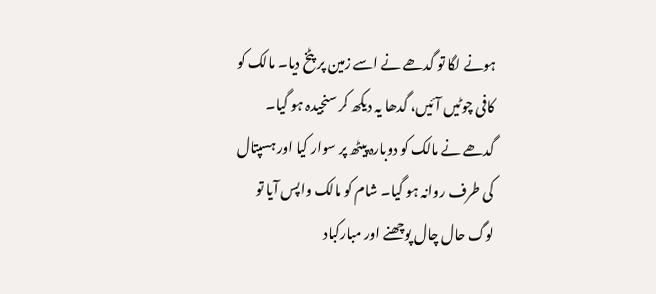ہونے لگا تو گدھے نے اسے زمین پر پٹخ دیا۔ مالک کو کافی چوٹیں آئیں، گدھا یہ دیکھ کر سنجیدہ ہو گیا۔ گدھے نے مالک کو دوبارہ پیٹھ پر سوار کیا اور ہسپتال کی طرف روانہ ہو گیا۔ شام کو مالک واپس آیا تو لوگ حال چال پوچھنے اور مبارکباد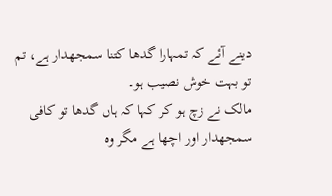دینے آئے کہ تمہارا گدھا کتنا سمجھدار ہے، تم تو بہت خوش نصیب ہو۔
مالک نے زچ ہو کر کہا کہ ہاں گدھا تو کافی سمجھدار اور اچھا ہے مگر وہ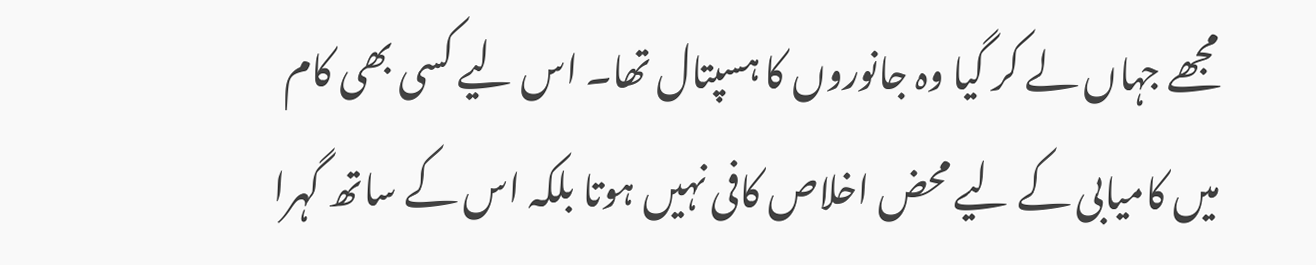مجھے جہاں لے کر گیا وہ جانوروں کا ہسپتال تھا۔ اس لیے کسی بھی کام میں کامیابی کے لیے محض اخلاص کافی نہیں ہوتا بلکہ اس کے ساتھ گہرا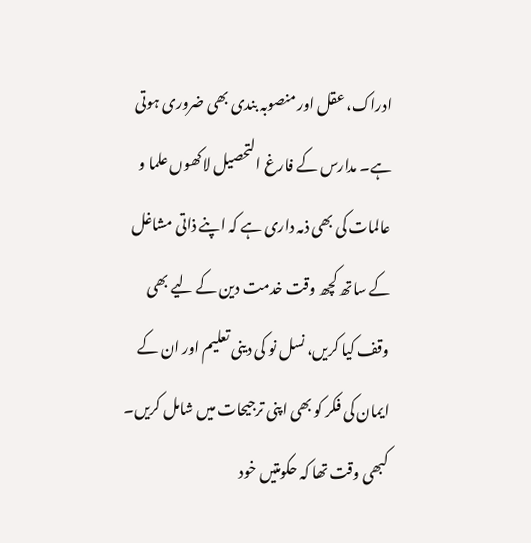ادراک، عقل اور منصوبہ بندی بھی ضروری ہوتی ہے۔ مدارس کے فارغ التحصیل لاکھوں علما و عالمات کی بھی ذمہ داری ہے کہ اپنے ذاتی مشاغل کے ساتھ کچھ وقت خدمت دین کے لیے بھی وقف کیا کریں، نسل نو کی دینی تعلیم اور ان کے ایمان کی فکر کو بھی اپنی ترجیحات میں شامل کریں۔
کبھی وقت تھا کہ حکومتیں خود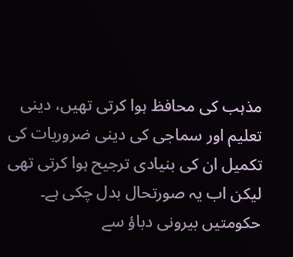مذہب کی محافظ ہوا کرتی تھیں، دینی تعلیم اور سماجی کی دینی ضروریات کی تکمیل ان کی بنیادی ترجیح ہوا کرتی تھی لیکن اب یہ صورتحال بدل چکی ہے۔ حکومتیں بیرونی دباؤ سے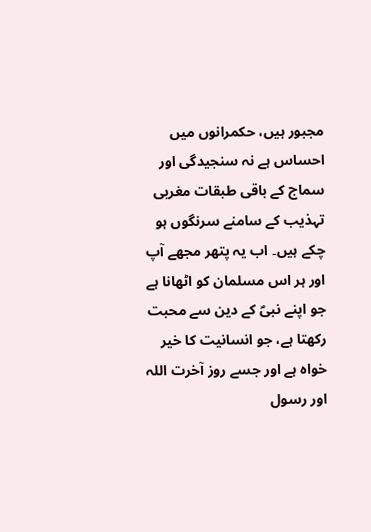مجبور ہیں، حکمرانوں میں احساس ہے نہ سنجیدگی اور سماج کے باقی طبقات مغربی تہذیب کے سامنے سرنگوں ہو چکے ہیں۔ اب یہ پتھر مجھے آپ اور ہر اس مسلمان کو اٹھانا ہے جو اپنے نبیؐ کے دین سے محبت رکھتا ہے، جو انسانیت کا خیر خواہ ہے اور جسے روز آخرت اللہ اور رسول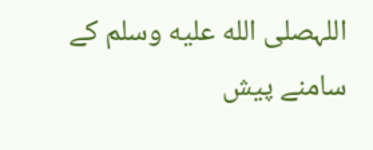اللہصلى الله عليه وسلم کے سامنے پیش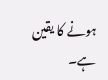ہونے کا یقین ہے۔